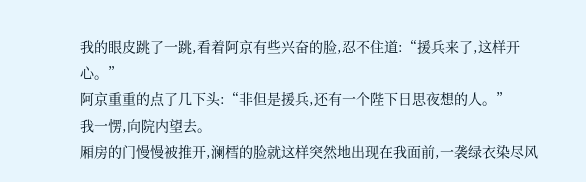我的眼皮跳了一跳,看着阿京有些兴奋的脸,忍不住道:“援兵来了,这样开心。”
阿京重重的点了几下头:“非但是援兵,还有一个陛下日思夜想的人。”
我一愣,向院内望去。
厢房的门慢慢被推开,澜樰的脸就这样突然地出现在我面前,一袭绿衣染尽风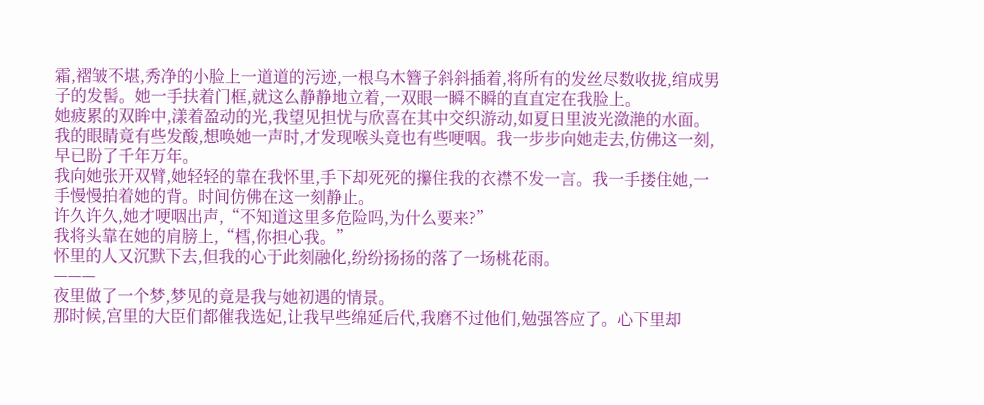霜,褶皱不堪,秀净的小脸上一道道的污迹,一根乌木簪子斜斜插着,将所有的发丝尽数收拢,绾成男子的发髻。她一手扶着门框,就这么静静地立着,一双眼一瞬不瞬的直直定在我脸上。
她疲累的双眸中,漾着盈动的光,我望见担忧与欣喜在其中交织游动,如夏日里波光潋滟的水面。
我的眼睛竟有些发酸,想唤她一声时,才发现喉头竟也有些哽咽。我一步步向她走去,仿佛这一刻,早已盼了千年万年。
我向她张开双臂,她轻轻的靠在我怀里,手下却死死的攥住我的衣襟不发一言。我一手搂住她,一手慢慢拍着她的背。时间仿佛在这一刻静止。
许久许久,她才哽咽出声,“不知道这里多危险吗,为什么要来?”
我将头靠在她的肩膀上,“樰,你担心我。”
怀里的人又沉默下去,但我的心于此刻融化,纷纷扬扬的落了一场桃花雨。
———
夜里做了一个梦,梦见的竟是我与她初遇的情景。
那时候,宫里的大臣们都催我选妃,让我早些绵延后代,我磨不过他们,勉强答应了。心下里却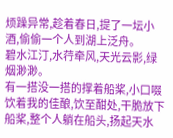烦躁异常,趁着春日,提了一坛小酒,偷偷一个人到湖上泛舟。
碧水江汀,水荇牵风,天光云影,绿烟渺渺。
有一搭没一搭的撑着船桨,小口啜饮着我的佳酿,饮至酣处,干脆放下船桨,整个人躺在船头,扬起天水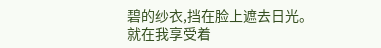碧的纱衣,挡在脸上遮去日光。
就在我享受着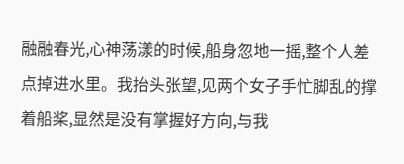融融春光,心神荡漾的时候,船身忽地一摇,整个人差点掉进水里。我抬头张望,见两个女子手忙脚乱的撑着船桨,显然是没有掌握好方向,与我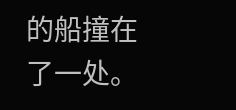的船撞在了一处。